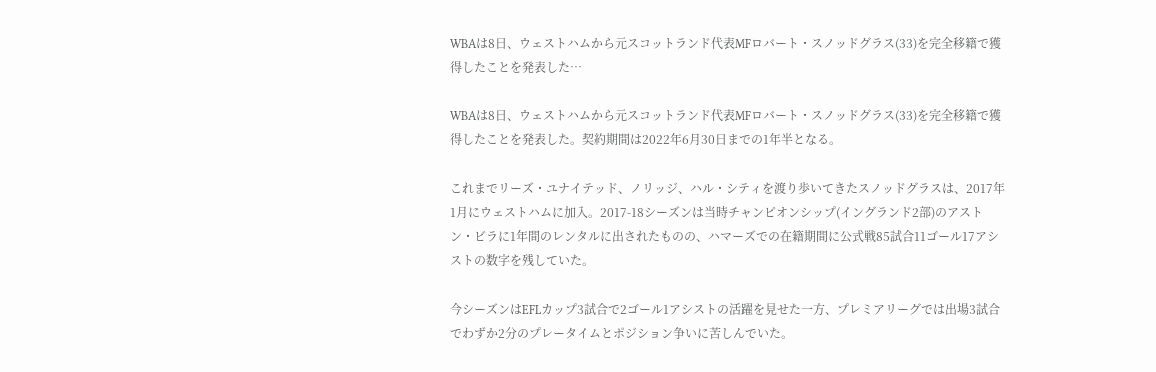WBAは8日、ウェストハムから元スコットランド代表MFロバート・スノッドグラス(33)を完全移籍で獲得したことを発表した…

WBAは8日、ウェストハムから元スコットランド代表MFロバート・スノッドグラス(33)を完全移籍で獲得したことを発表した。契約期間は2022年6月30日までの1年半となる。

これまでリーズ・ユナイテッド、ノリッジ、ハル・シティを渡り歩いてきたスノッドグラスは、2017年1月にウェストハムに加入。2017-18シーズンは当時チャンピオンシップ(イングランド2部)のアストン・ビラに1年間のレンタルに出されたものの、ハマーズでの在籍期間に公式戦85試合11ゴール17アシストの数字を残していた。

今シーズンはEFLカップ3試合で2ゴール1アシストの活躍を見せた一方、プレミアリーグでは出場3試合でわずか2分のプレータイムとポジション争いに苦しんでいた。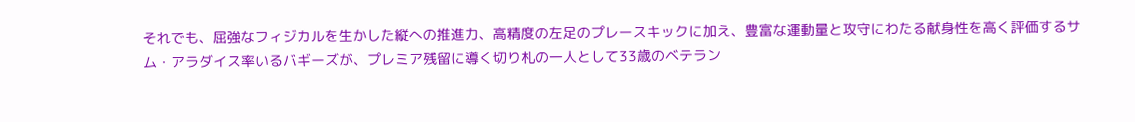それでも、屈強なフィジカルを生かした縦への推進力、高精度の左足のプレースキックに加え、豊富な運動量と攻守にわたる献身性を高く評価するサム・アラダイス率いるバギーズが、プレミア残留に導く切り札の一人として33歳のベテラン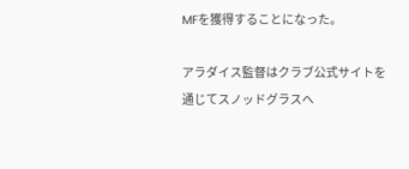MFを獲得することになった。

アラダイス監督はクラブ公式サイトを通じてスノッドグラスへ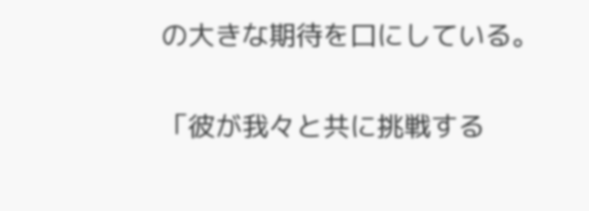の大きな期待を口にしている。

「彼が我々と共に挑戦する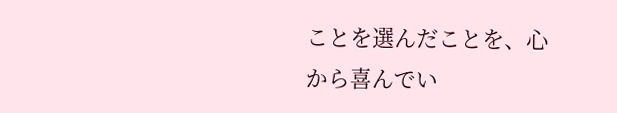ことを選んだことを、心から喜んでい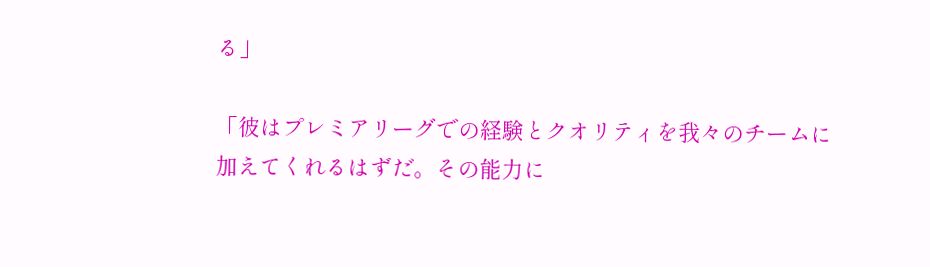る」

「彼はプレミアリーグでの経験とクオリティを我々のチームに加えてくれるはずだ。その能力に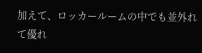加えて、ロッカールームの中でも並外れて優れ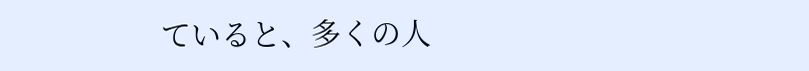ていると、多くの人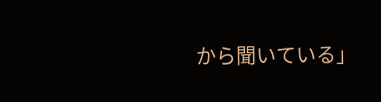から聞いている」